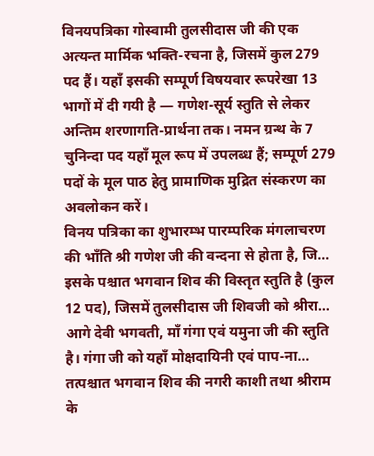विनयपत्रिका गोस्वामी तुलसीदास जी की एक अत्यन्त मार्मिक भक्ति-रचना है, जिसमें कुल 279 पद हैं। यहाँ इसकी सम्पूर्ण विषयवार रूपरेखा 13 भागों में दी गयी है — गणेश-सूर्य स्तुति से लेकर अन्तिम शरणागति-प्रार्थना तक। नमन ग्रन्थ के 7 चुनिन्दा पद यहाँ मूल रूप में उपलब्ध हैं; सम्पूर्ण 279 पदों के मूल पाठ हेतु प्रामाणिक मुद्रित संस्करण का अवलोकन करें।
विनय पत्रिका का शुभारम्भ पारम्परिक मंगलाचरण की भाँति श्री गणेश जी की वन्दना से होता है, जि…
इसके पश्चात भगवान शिव की विस्तृत स्तुति है (कुल 12 पद), जिसमें तुलसीदास जी शिवजी को श्रीरा…
आगे देवी भगवती, माँ गंगा एवं यमुना जी की स्तुति है। गंगा जी को यहाँ मोक्षदायिनी एवं पाप-ना…
तत्पश्चात भगवान शिव की नगरी काशी तथा श्रीराम के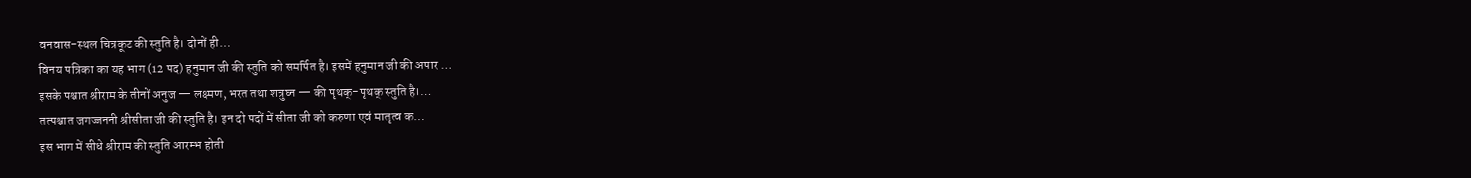वनवास-स्थल चित्रकूट की स्तुति है। दोनों ही…
विनय पत्रिका का यह भाग (12 पद) हनुमान जी की स्तुति को समर्पित है। इसमें हनुमान जी की अपार …
इसके पश्चात श्रीराम के तीनों अनुज — लक्ष्मण, भरत तथा शत्रुघ्न — की पृथक्-पृथक् स्तुति है।…
तत्पश्चात जगज्जननी श्रीसीता जी की स्तुति है। इन दो पदों में सीता जी को करुणा एवं मातृत्व क…
इस भाग में सीधे श्रीराम की स्तुति आरम्भ होती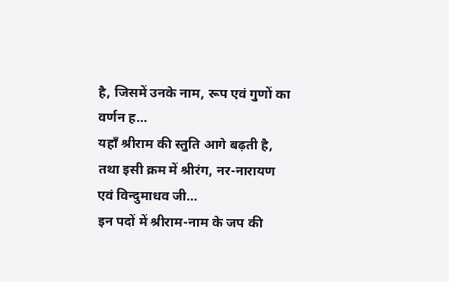है, जिसमें उनके नाम, रूप एवं गुणों का वर्णन ह…
यहाँ श्रीराम की स्तुति आगे बढ़ती है, तथा इसी क्रम में श्रीरंग, नर-नारायण एवं विन्दुमाधव जी…
इन पदों में श्रीराम-नाम के जप की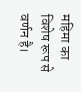महिमा का विशेष रूप से वर्णन है।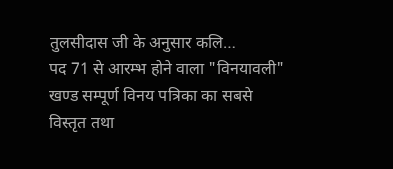तुलसीदास जी के अनुसार कलि…
पद 71 से आरम्भ होने वाला "विनयावली" खण्ड सम्पूर्ण विनय पत्रिका का सबसे विस्तृत तथा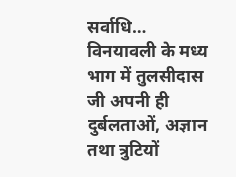सर्वाधि…
विनयावली के मध्य भाग में तुलसीदास जी अपनी ही दुर्बलताओं, अज्ञान तथा त्रुटियों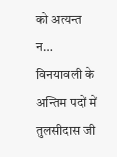को अत्यन्त न…
विनयावली के अन्तिम पदों में तुलसीदास जी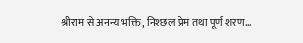श्रीराम से अनन्य भक्ति, निश्छल प्रेम तथा पूर्ण शरण…